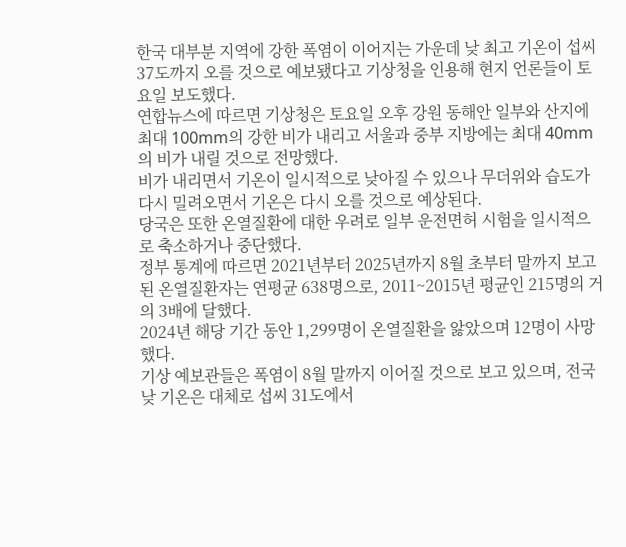한국 대부분 지역에 강한 폭염이 이어지는 가운데 낮 최고 기온이 섭씨 37도까지 오를 것으로 예보됐다고 기상청을 인용해 현지 언론들이 토요일 보도했다.
연합뉴스에 따르면 기상청은 토요일 오후 강원 동해안 일부와 산지에 최대 100mm의 강한 비가 내리고 서울과 중부 지방에는 최대 40mm의 비가 내릴 것으로 전망했다.
비가 내리면서 기온이 일시적으로 낮아질 수 있으나 무더위와 습도가 다시 밀려오면서 기온은 다시 오를 것으로 예상된다.
당국은 또한 온열질환에 대한 우려로 일부 운전면허 시험을 일시적으로 축소하거나 중단했다.
정부 통계에 따르면 2021년부터 2025년까지 8월 초부터 말까지 보고된 온열질환자는 연평균 638명으로, 2011~2015년 평균인 215명의 거의 3배에 달했다.
2024년 해당 기간 동안 1,299명이 온열질환을 앓았으며 12명이 사망했다.
기상 예보관들은 폭염이 8월 말까지 이어질 것으로 보고 있으며, 전국 낮 기온은 대체로 섭씨 31도에서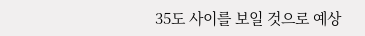35도 사이를 보일 것으로 예상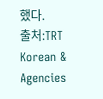했다.
출처:TRT Korean & Agencies